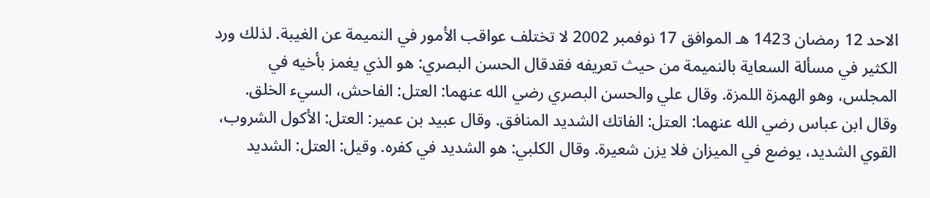الاحد 12 رمضان 1423 هـ الموافق 17 نوفمبر 2002 لا تختلف عواقب الأمور في النميمة عن الغيبة. لذلك ورد الكثير في مسألة السعاية بالنميمة من حيث تعريفه فقدقال الحسن البصري: هو الذي يغمز بأخيه في المجلس، وهو الهمزة اللمزة. وقال علي والحسن البصري رضي الله عنهما: العتل: الفاحش، السيء الخلق. وقال ابن عباس رضي الله عنهما: العتل: الفاتك الشديد المنافق. وقال عبيد بن عمير: العتل: الأكول الشروب، القوي الشديد، يوضع في الميزان فلا يزن شعيرة. وقال الكلبي: هو الشديد في كفره. وقيل: العتل: الشديد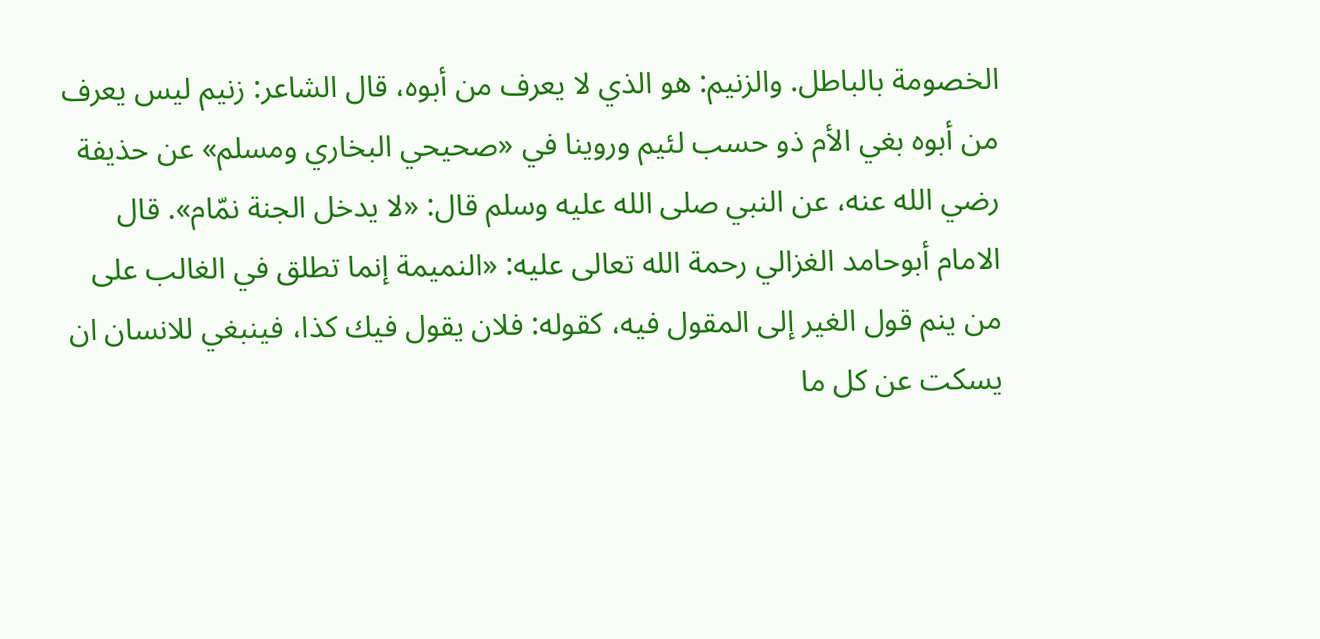الخصومة بالباطل. والزنيم: هو الذي لا يعرف من أبوه، قال الشاعر: زنيم ليس يعرف من أبوه بغي الأم ذو حسب لئيم وروينا في «صحيحي البخاري ومسلم» عن حذيفة رضي الله عنه، عن النبي صلى الله عليه وسلم قال: «لا يدخل الجنة نمّام». قال الامام أبوحامد الغزالي رحمة الله تعالى عليه: «النميمة إنما تطلق في الغالب على من ينم قول الغير إلى المقول فيه، كقوله: فلان يقول فيك كذا، فينبغي للانسان ان يسكت عن كل ما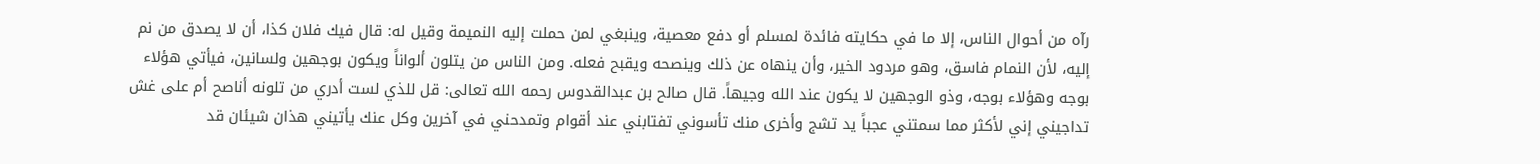رآه من أحوال الناس، إلا ما في حكايته فائدة لمسلم أو دفع معصية، وينبغي لمن حملت إليه النميمة وقيل له: قال فيك فلان كذا، أن لا يصدق من نم إليه، لأن النمام فاسق، وهو مردود الخير، وأن ينهاه عن ذلك وينصحه ويقبح فعله. ومن الناس من يتلون ألواناً ويكون بوجهين ولسانين، فيأتي هؤلاء بوجه وهؤلاء بوجه، وذو الوجهين لا يكون عند الله وجيهاً. قال صالح بن عبدالقدوس رحمه الله تعالى: قل للذي لست أدري من تلونه أناصح أم على غش تداجيني إني لأكثر مما سمتني عجباً يد تشج وأخرى منك تأسوني تفتابني عند أقوام وتمدحني في آخرين وكل عنك يأتيني هذان شيئان قد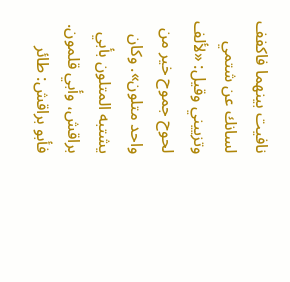نافيت بينهما فاكفف لسانك عن شتمي وتزييني وقيل: «لألف لحوح جموح خير من واحد متلون». وكان يشتبه المتلون بأبي براقش، وأبي قلمون. فأبو براقش: طائر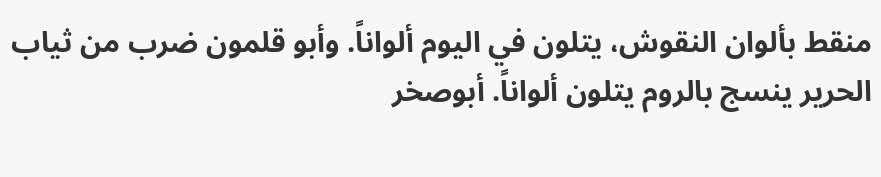منقط بألوان النقوش، يتلون في اليوم ألواناً. وأبو قلمون ضرب من ثياب الحرير ينسج بالروم يتلون ألواناً. أبوصخر